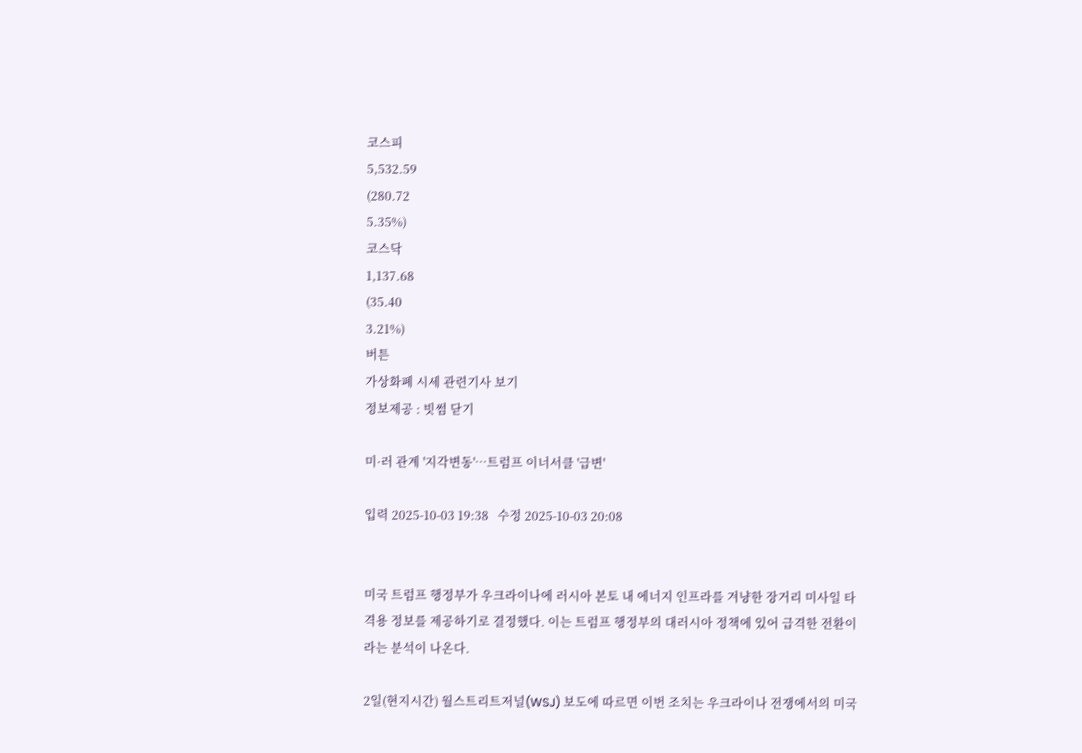코스피
5,532.59
(280.72
5.35%)
코스닥
1,137.68
(35.40
3.21%)
버튼
가상화폐 시세 관련기사 보기
정보제공 : 빗썸 닫기

미·러 관계 '지각변동'…트럼프 이너서클 '급변'

입력 2025-10-03 19:38   수정 2025-10-03 20:08


미국 트럼프 행정부가 우크라이나에 러시아 본토 내 에너지 인프라를 겨냥한 장거리 미사일 타격용 정보를 제공하기로 결정했다. 이는 트럼프 행정부의 대러시아 정책에 있어 급격한 전환이라는 분석이 나온다.

2일(현지시간) 월스트리트저널(WSJ) 보도에 따르면 이번 조치는 우크라이나 전쟁에서의 미국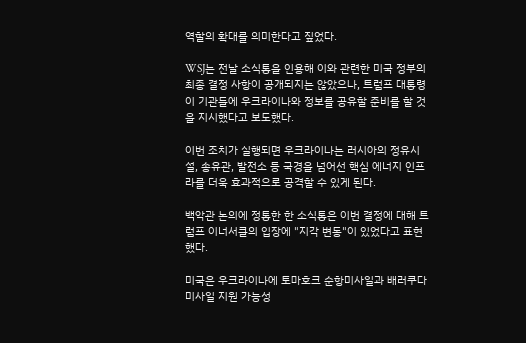역할의 확대를 의미한다고 짚었다.

WSJ는 전날 소식통을 인용해 이와 관련한 미국 정부의 최종 결정 사항이 공개되지는 않았으나, 트럼프 대통령이 기관들에 우크라이나와 정보를 공유할 준비를 할 것을 지시했다고 보도했다.

이번 조치가 실행되면 우크라이나는 러시아의 정유시설, 송유관, 발전소 등 국경을 넘어선 핵심 에너지 인프라를 더욱 효과적으로 공격할 수 있게 된다.

백악관 논의에 정통한 한 소식통은 이번 결정에 대해 트럼프 이너서클의 입장에 "지각 변동"이 있었다고 표현했다.

미국은 우크라이나에 토마호크 순항미사일과 배러쿠다 미사일 지원 가능성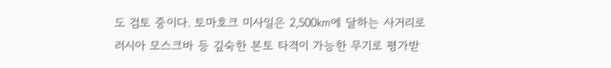도 검토 중이다. 토마호크 미사일은 2,500㎞에 달하는 사거리로 러시아 모스크바 등 깊숙한 본토 타격이 가능한 무기로 평가받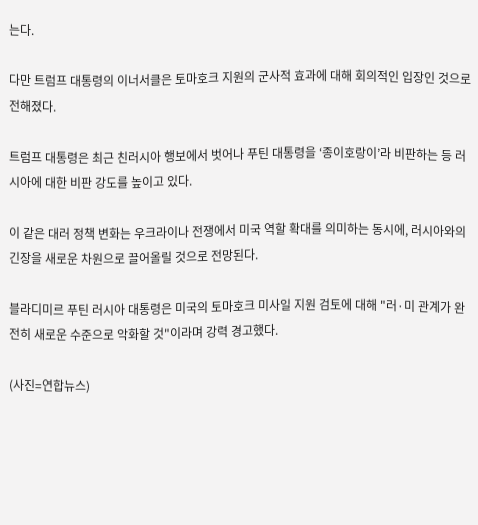는다.

다만 트럼프 대통령의 이너서클은 토마호크 지원의 군사적 효과에 대해 회의적인 입장인 것으로 전해졌다.

트럼프 대통령은 최근 친러시아 행보에서 벗어나 푸틴 대통령을 ‘종이호랑이’라 비판하는 등 러시아에 대한 비판 강도를 높이고 있다.

이 같은 대러 정책 변화는 우크라이나 전쟁에서 미국 역할 확대를 의미하는 동시에, 러시아와의 긴장을 새로운 차원으로 끌어올릴 것으로 전망된다.

블라디미르 푸틴 러시아 대통령은 미국의 토마호크 미사일 지원 검토에 대해 "러·미 관계가 완전히 새로운 수준으로 악화할 것"이라며 강력 경고했다.

(사진=연합뉴스)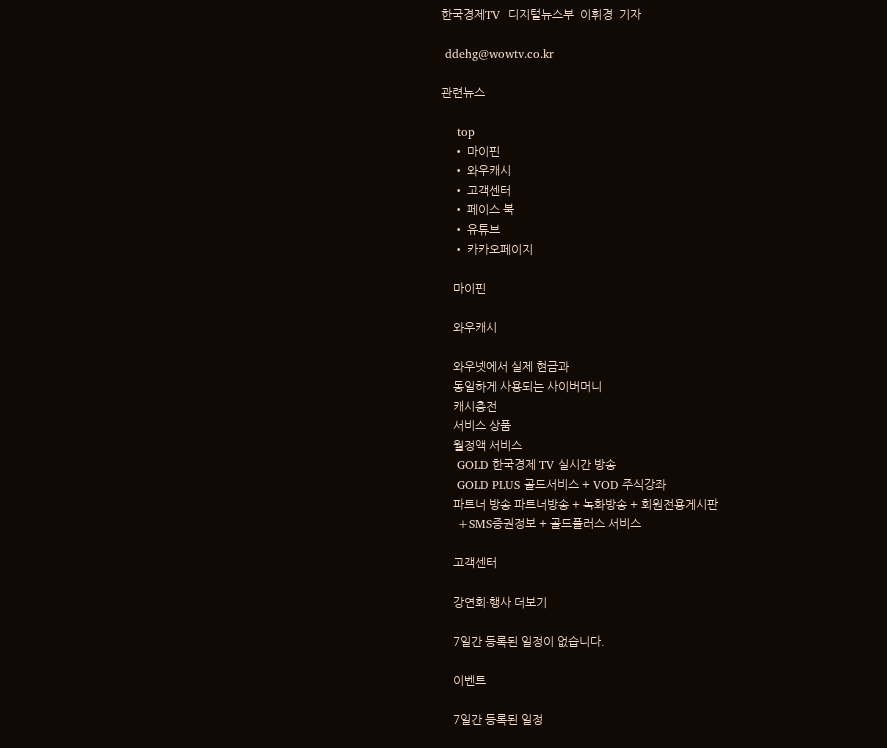한국경제TV  디지털뉴스부  이휘경  기자

 ddehg@wowtv.co.kr

관련뉴스

    top
    • 마이핀
    • 와우캐시
    • 고객센터
    • 페이스 북
    • 유튜브
    • 카카오페이지

    마이핀

    와우캐시

    와우넷에서 실제 현금과
    동일하게 사용되는 사이버머니
    캐시충전
    서비스 상품
    월정액 서비스
    GOLD 한국경제 TV 실시간 방송
    GOLD PLUS 골드서비스 + VOD 주식강좌
    파트너 방송 파트너방송 + 녹화방송 + 회원전용게시판
    +SMS증권정보 + 골드플러스 서비스

    고객센터

    강연회·행사 더보기

    7일간 등록된 일정이 없습니다.

    이벤트

    7일간 등록된 일정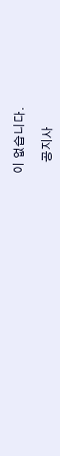이 없습니다.

    공지사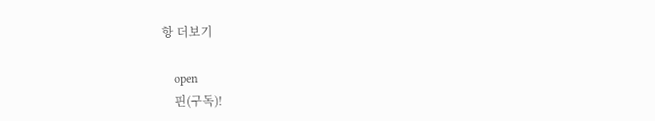항 더보기

    open
    핀(구독)!